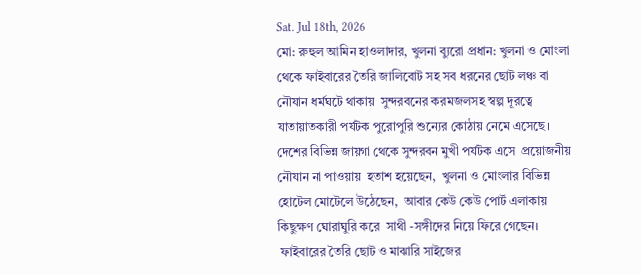Sat. Jul 18th, 2026
মো: রুহুল আমিন হাওলাদার, খুলনা ব্যুরো প্রধান: খুলনা ও মোংলা থেকে ফাইবারের তৈরি জালিবোট সহ সব ধরনের ছোট লঞ্চ বা নৌযান ধর্মঘটে থাকায়  সুন্দরবনের করমজলসহ স্বল্প দূরত্বে যাতায়াতকারী পর্যটক পুরোপুরি শুন্যের কোঠায় নেমে এসেছে। দেশের বিভিন্ন জায়গা থেকে সুন্দরবন মুখী পর্যটক এসে  প্রয়োজনীয় নৌযান না পাওয়ায়  হতাশ হয়েছেন,  খুলনা ও মোংলার বিভিন্ন হোটেল মোটেলে উঠেছেন,  আবার কেউ কেউ পোর্ট এলাকায় কিছুক্ষণ ঘোরাঘুরি করে  সাথী -সঙ্গীদের নিয়ে ফিরে গেছেন।
 ফাইবারের তৈরি ছোট ও মাঝারি সাইজের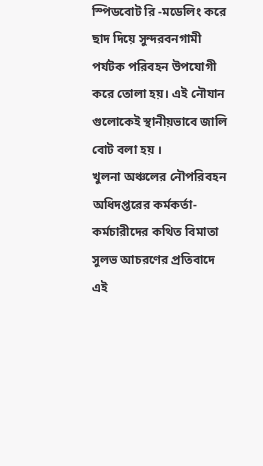স্পিডবোট রি -মডেলিং করে ছাদ দিয়ে সুন্দরবনগামী পর্যটক পরিবহন উপযোগী করে তোলা হয়। এই নৌযান গুলোকেই স্থানীয়ভাবে জালি বোট বলা হয় ।
খুলনা অঞ্চলের নৌপরিবহন অধিদপ্তরের কর্মকর্তা-কর্মচারীদের কথিত বিমাতা সুলভ আচরণের প্রতিবাদে এই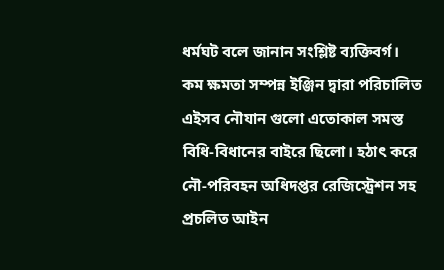ধর্মঘট বলে জানান সংশ্লিষ্ট ব্যক্তিবর্গ।
কম ক্ষমতা সম্পন্ন ইঞ্জিন দ্বারা পরিচালিত এইসব নৌযান গুলো এতোকাল সমস্ত বিধি-বিধানের বাইরে ছিলো। হঠাৎ করে নৌ-পরিবহন অধিদপ্তর রেজিস্ট্রেশন সহ  প্রচলিত আইন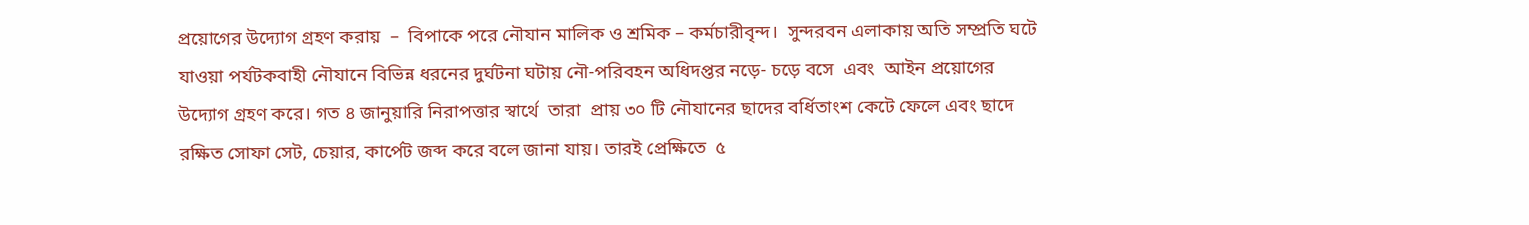প্রয়োগের উদ্যোগ গ্রহণ করায়  –  বিপাকে পরে নৌযান মালিক ও শ্রমিক – কর্মচারীবৃন্দ।  সুন্দরবন এলাকায় অতি সম্প্রতি ঘটে যাওয়া পর্যটকবাহী নৌযানে বিভিন্ন ধরনের দুর্ঘটনা ঘটায় নৌ-পরিবহন অধিদপ্তর নড়ে- চড়ে বসে  এবং  আইন প্রয়োগের উদ্যোগ গ্রহণ করে। গত ৪ জানুয়ারি নিরাপত্তার স্বার্থে  তারা  প্রায় ৩০ টি নৌযানের ছাদের বর্ধিতাংশ কেটে ফেলে এবং ছাদে রক্ষিত সোফা সেট, চেয়ার, কার্পেট জব্দ করে বলে জানা যায়। তারই প্রেক্ষিতে  ৫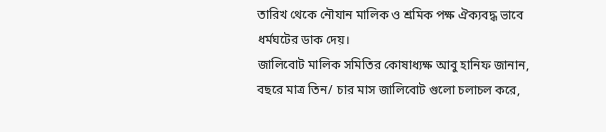তারিখ থেকে নৌযান মালিক ও শ্রমিক পক্ষ ঐক্যবদ্ধ ভাবে ধর্মঘটের ডাক দেয়।
জালিবোট মালিক সমিতির কোষাধ্যক্ষ আবু হানিফ জানান, বছরে মাত্র তিন/ চার মাস জালিবোট গুলো চলাচল করে,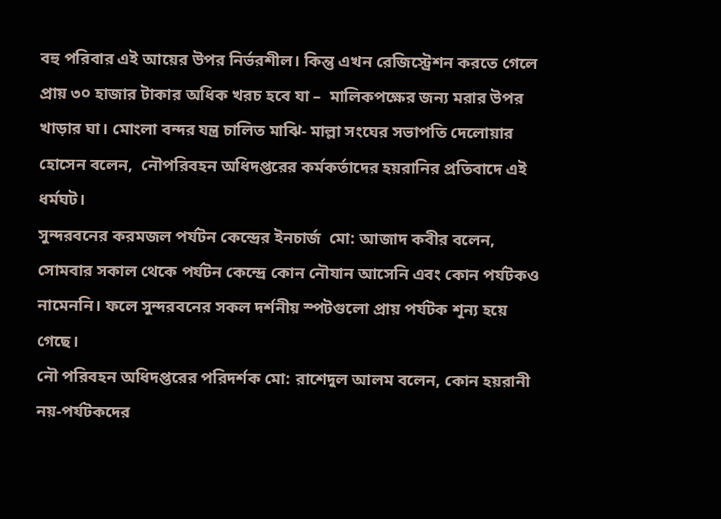বহু পরিবার এই আয়ের উপর নির্ভরশীল। কিন্তু এখন রেজিস্ট্রেশন করতে গেলে প্রায় ৩০ হাজার টাকার অধিক খরচ হবে যা –  মালিকপক্ষের জন্য মরার উপর খাড়ার ঘা। মোংলা বন্দর যন্ত্র চালিত মাঝি- মাল্লা সংঘের সভাপতি দেলোয়ার হোসেন বলেন,  নৌপরিবহন অধিদপ্তরের কর্মকর্তাদের হয়রানির প্রতিবাদে এই ধর্মঘট।
সুন্দরবনের করমজল পর্যটন কেন্দ্রের ইনচার্জ  মো: আজাদ কবীর বলেন,  সোমবার সকাল থেকে পর্যটন কেন্দ্রে কোন নৌযান আসেনি এবং কোন পর্যটকও নামেননি। ফলে সুন্দরবনের সকল দর্শনীয় স্পটগুলো প্রায় পর্যটক শূন্য হয়ে গেছে।
নৌ পরিবহন অধিদপ্তরের পরিদর্শক মো: রাশেদুল আলম বলেন, কোন হয়রানী নয়-পর্যটকদের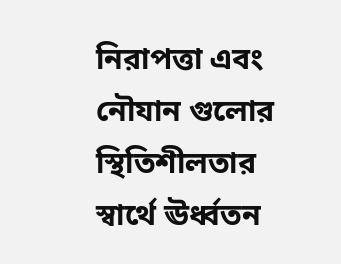নিরাপত্তা এবং নৌযান গুলোর স্থিতিশীলতার স্বার্থে ঊর্ধ্বতন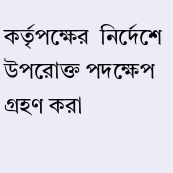কর্তৃপক্ষের  নির্দেশে  উপরোক্ত পদক্ষেপ গ্রহণ করা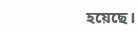হয়েছে।